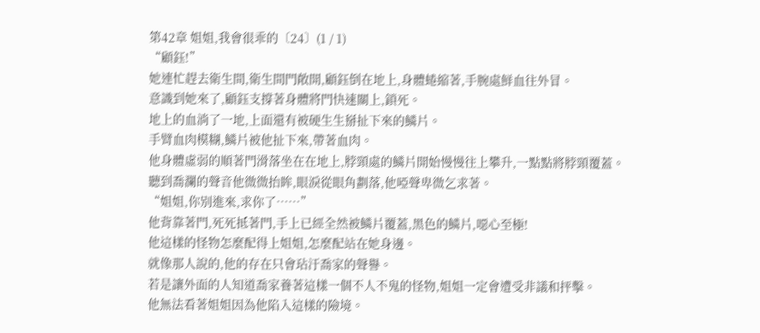第42章 姐姐,我會很乖的〔24〕(1 / 1)
“顧鈺!”
她連忙趕去衛生間,衛生間門敞開,顧鈺倒在地上,身體蜷縮著,手腕處鮮血往外冒。
意識到她來了,顧鈺支撐著身體將門快速關上,鎖死。
地上的血淌了一地,上面還有被硬生生掰扯下來的鱗片。
手臂血肉模糊,鱗片被他扯下來,帶著血肉。
他身體虛弱的順著門滑落坐在在地上,脖頸處的鱗片開始慢慢往上攀升,一點點將脖頸覆蓋。
聽到喬瀾的聲音他微微抬眸,眼淚從眼角劃落,他啞聲卑微乞求著。
“姐姐,你別進來,求你了……”
他背靠著門,死死抵著門,手上已經全然被鱗片覆蓋,黑色的鱗片,噁心至極!
他這樣的怪物怎麼配得上姐姐,怎麼配站在她身邊。
就像那人說的,他的存在只會玷汙喬家的聲譽。
若是讓外面的人知道喬家養著這樣一個不人不鬼的怪物,姐姐一定會遭受非議和抨擊。
他無法看著姐姐因為他陷入這樣的險境。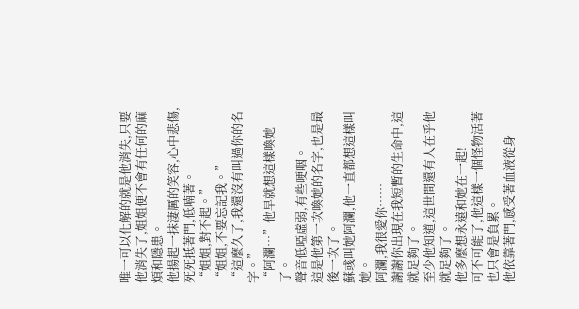唯一可以化解的就是他消失,只要他消失了,姐姐便不會有任何的麻煩和隱患。
他揚起一抹淒厲的笑容,心中悲傷,死死抵著門,低喃著。
“姐姐,對不起。”
“姐姐,不要忘記我。”
“這麼久了,我還沒有叫過你的名字。”
“阿瀾…”他早就想這樣喚她了。
聲音低啞虛弱,有些哽咽。
這是他第一次喚她的名字,也是最後一次了。
蘇彧叫她阿瀾,他一直都想這樣叫她。
阿瀾,我很愛你……
謝謝你出現在我短暫的生命中,這就足夠了。
至少他知道,這世間還有人在乎他就足夠了。
他多麼想永遠和她在一起!
可不可能了,他這樣一個怪物活著也只會是負累。
他依靠著門,感受著血液從身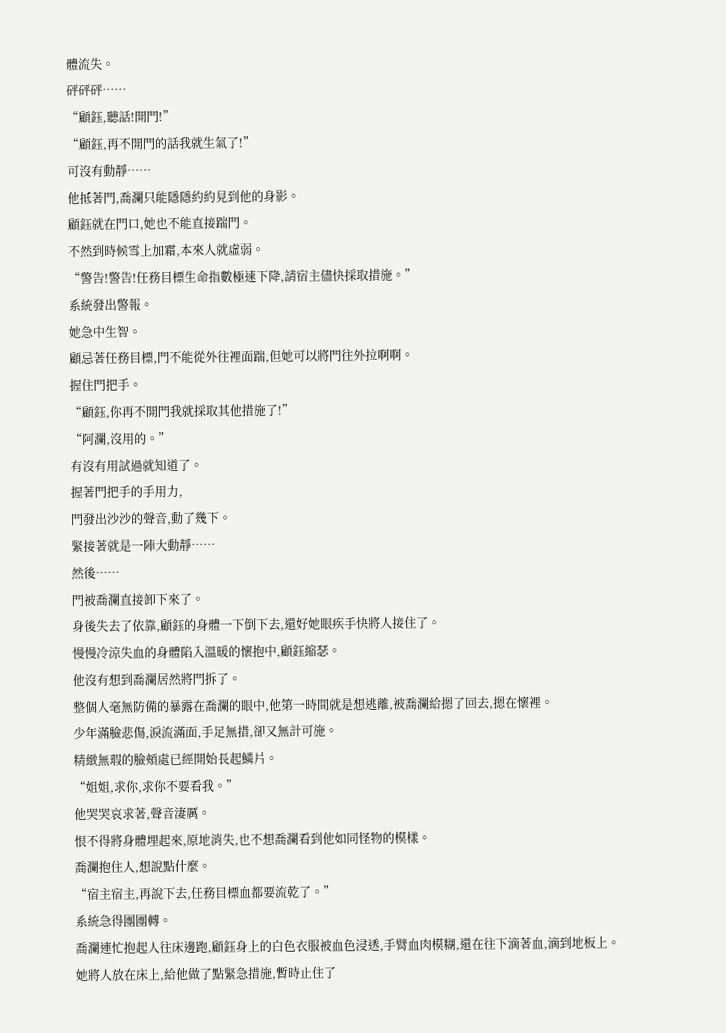體流失。
砰砰砰……
“顧鈺,聽話!開門!”
“顧鈺,再不開門的話我就生氣了!”
可沒有動靜……
他抵著門,喬瀾只能隱隱約約見到他的身影。
顧鈺就在門口,她也不能直接踹門。
不然到時候雪上加霜,本來人就虛弱。
“警告!警告!任務目標生命指數極速下降,請宿主儘快採取措施。”
系統發出警報。
她急中生智。
顧忌著任務目標,門不能從外往裡面踹,但她可以將門往外拉啊啊。
握住門把手。
“顧鈺,你再不開門我就採取其他措施了!”
“阿瀾,沒用的。”
有沒有用試過就知道了。
握著門把手的手用力,
門發出沙沙的聲音,動了幾下。
緊接著就是一陣大動靜……
然後……
門被喬瀾直接卸下來了。
身後失去了依靠,顧鈺的身體一下倒下去,還好她眼疾手快將人接住了。
慢慢冷涼失血的身體陷入溫暖的懷抱中,顧鈺縮瑟。
他沒有想到喬瀾居然將門拆了。
整個人毫無防備的暴露在喬瀾的眼中,他第一時間就是想逃離,被喬瀾給摁了回去,摁在懷裡。
少年滿臉悲傷,淚流滿面,手足無措,卻又無計可施。
精緻無瑕的臉頰處已經開始長起鱗片。
“姐姐,求你,求你不要看我。”
他哭哭哀求著,聲音淒厲。
恨不得將身體埋起來,原地消失,也不想喬瀾看到他如同怪物的模樣。
喬瀾抱住人,想說點什麼。
“宿主宿主,再說下去,任務目標血都要流乾了。”
系統急得團團轉。
喬瀾連忙抱起人往床邊跑,顧鈺身上的白色衣服被血色浸透,手臂血肉模糊,還在往下滴著血,滴到地板上。
她將人放在床上,給他做了點緊急措施,暫時止住了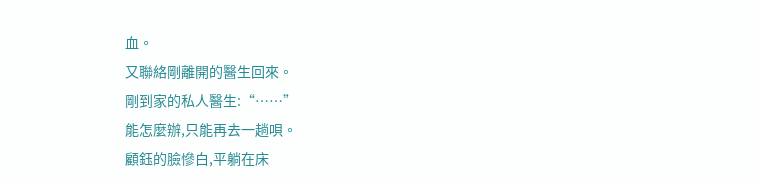血。
又聯絡剛離開的醫生回來。
剛到家的私人醫生:“……”
能怎麼辦,只能再去一趟唄。
顧鈺的臉慘白,平躺在床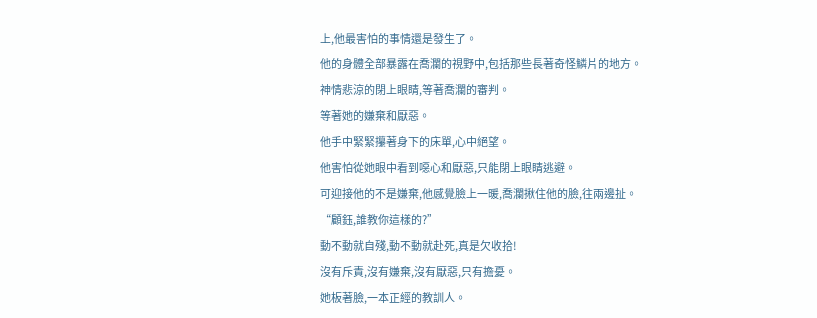上,他最害怕的事情還是發生了。
他的身體全部暴露在喬瀾的視野中,包括那些長著奇怪鱗片的地方。
神情悲涼的閉上眼睛,等著喬瀾的審判。
等著她的嫌棄和厭惡。
他手中緊緊攥著身下的床單,心中絕望。
他害怕從她眼中看到噁心和厭惡,只能閉上眼睛逃避。
可迎接他的不是嫌棄,他感覺臉上一暖,喬瀾揪住他的臉,往兩邊扯。
“顧鈺,誰教你這樣的?”
動不動就自殘,動不動就赴死,真是欠收拾!
沒有斥責,沒有嫌棄,沒有厭惡,只有擔憂。
她板著臉,一本正經的教訓人。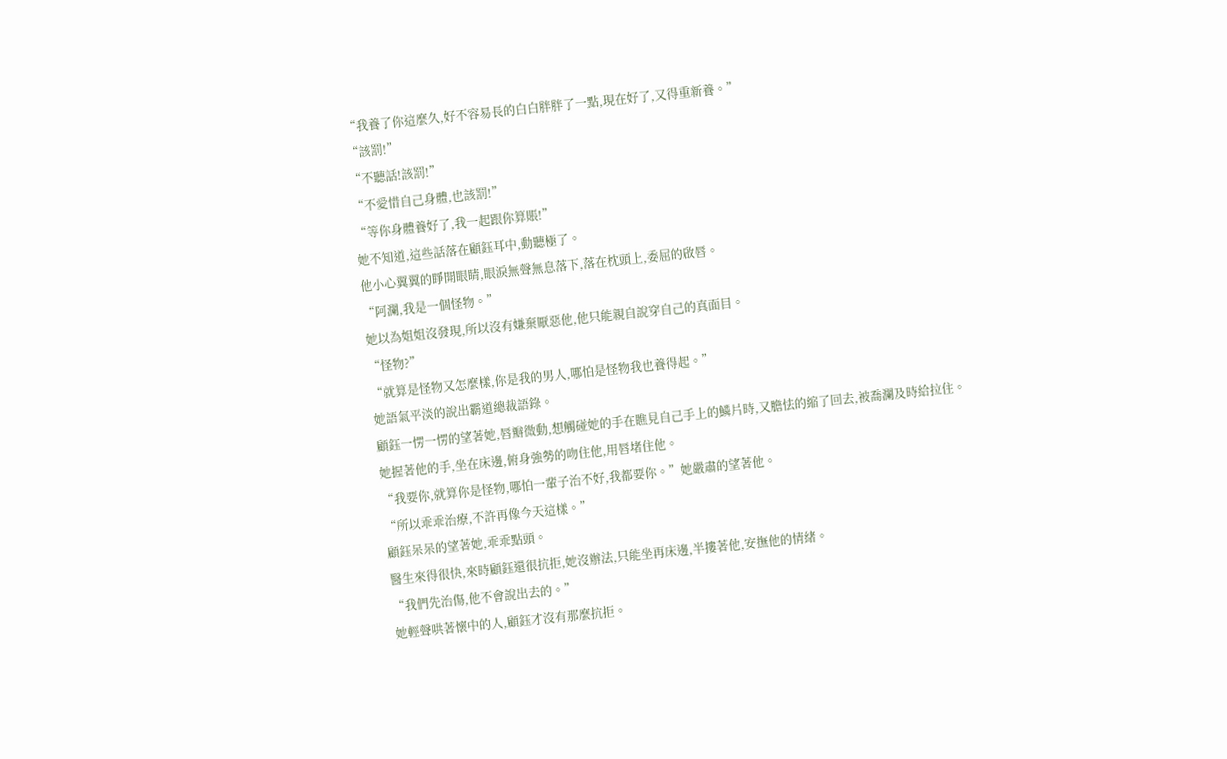“我養了你這麼久,好不容易長的白白胖胖了一點,現在好了,又得重新養。”
“該罰!”
“不聽話!該罰!”
“不愛惜自己身體,也該罰!”
“等你身體養好了,我一起跟你算賬!”
她不知道,這些話落在顧鈺耳中,動聽極了。
他小心翼翼的睜開眼睛,眼淚無聲無息落下,落在枕頭上,委屈的啟唇。
“阿瀾,我是一個怪物。”
她以為姐姐沒發現,所以沒有嫌棄厭惡他,他只能親自說穿自己的真面目。
“怪物?”
“就算是怪物又怎麼樣,你是我的男人,哪怕是怪物我也養得起。”
她語氣平淡的說出霸道總裁語錄。
顧鈺一愣一愣的望著她,唇瓣微動,想觸碰她的手在瞧見自己手上的鱗片時,又膽怯的縮了回去,被喬瀾及時給拉住。
她握著他的手,坐在床邊,俯身強勢的吻住他,用唇堵住他。
“我要你,就算你是怪物,哪怕一輩子治不好,我都要你。”她嚴肅的望著他。
“所以乖乖治療,不許再像今天這樣。”
顧鈺呆呆的望著她,乖乖點頭。
醫生來得很快,來時顧鈺還很抗拒,她沒辦法,只能坐再床邊,半摟著他,安撫他的情緒。
“我們先治傷,他不會說出去的。”
她輕聲哄著懷中的人,顧鈺才沒有那麼抗拒。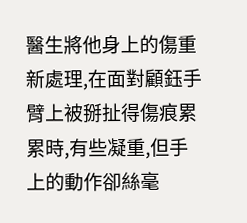醫生將他身上的傷重新處理,在面對顧鈺手臂上被掰扯得傷痕累累時,有些凝重,但手上的動作卻絲毫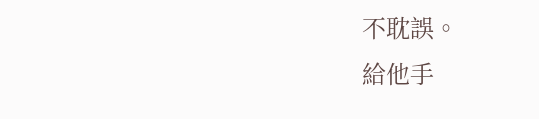不耽誤。
給他手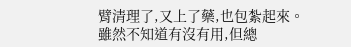臂清理了,又上了藥,也包紮起來。
雖然不知道有沒有用,但總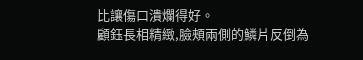比讓傷口潰爛得好。
顧鈺長相精緻,臉頰兩側的鱗片反倒為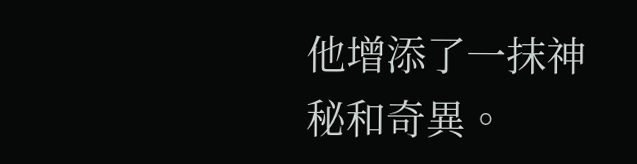他增添了一抹神秘和奇異。